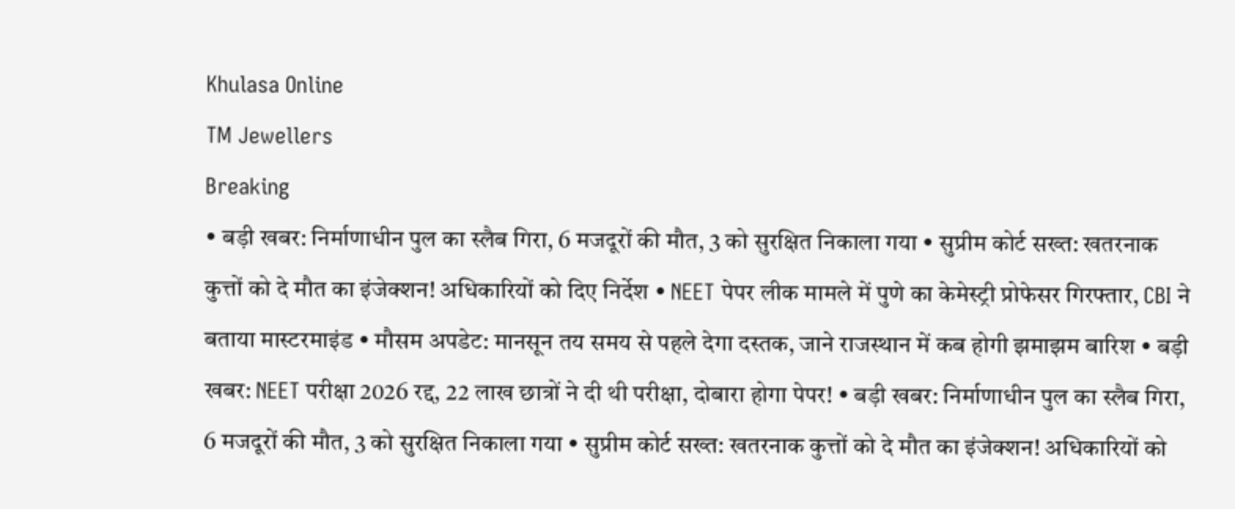Khulasa Online
TM Jewellers
Breaking
• बड़ी खबर: निर्माणाधीन पुल का स्लैब गिरा, 6 मजदूरों की मौत, 3 को सुरक्षित निकाला गया • सुप्रीम कोर्ट सख्त: खतरनाक कुत्तों को दे मौत का इंजेक्शन! अधिकारियों को दिए निर्देश • NEET पेपर लीक मामले में पुणे का केमेस्ट्री प्रोफेसर गिरफ्तार, CBI ने बताया मास्टरमाइंड • मौसम अपडेट: मानसून तय समय से पहले देगा दस्तक, जाने राजस्थान में कब होगी झमाझम बारिश • बड़ी खबर: NEET परीक्षा 2026 रद्द, 22 लाख छात्रों ने दी थी परीक्षा, दोबारा होगा पेपर! • बड़ी खबर: निर्माणाधीन पुल का स्लैब गिरा, 6 मजदूरों की मौत, 3 को सुरक्षित निकाला गया • सुप्रीम कोर्ट सख्त: खतरनाक कुत्तों को दे मौत का इंजेक्शन! अधिकारियों को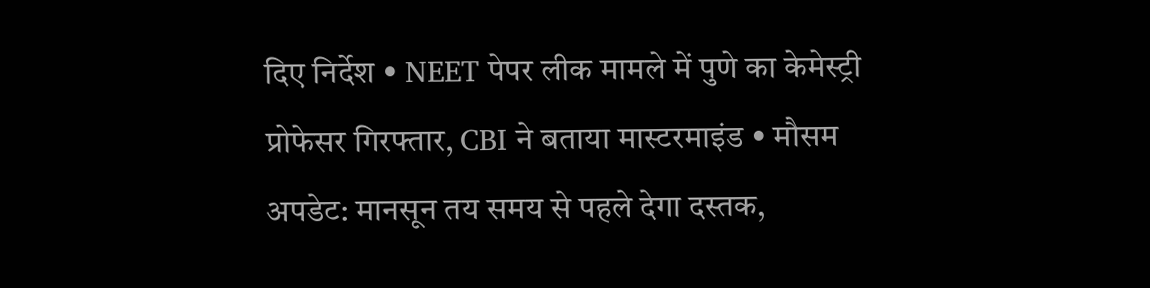दिए निर्देश • NEET पेपर लीक मामले में पुणे का केमेस्ट्री प्रोफेसर गिरफ्तार, CBI ने बताया मास्टरमाइंड • मौसम अपडेट: मानसून तय समय से पहले देगा दस्तक,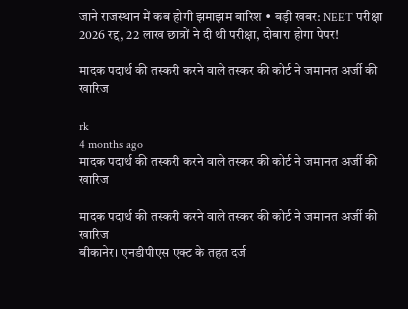जाने राजस्थान में कब होगी झमाझम बारिश • बड़ी खबर: NEET परीक्षा 2026 रद्द, 22 लाख छात्रों ने दी थी परीक्षा, दोबारा होगा पेपर!

मादक पदार्थ की तस्करी करने वाले तस्कर की कोर्ट ने जमानत अर्जी की खारिज

rk
4 months ago
मादक पदार्थ की तस्करी करने वाले तस्कर की कोर्ट ने जमानत अर्जी की खारिज

मादक पदार्थ की तस्करी करने वाले तस्कर की कोर्ट ने जमानत अर्जी की खारिज
बीकानेर। एनडीपीएस एक्ट के तहत दर्ज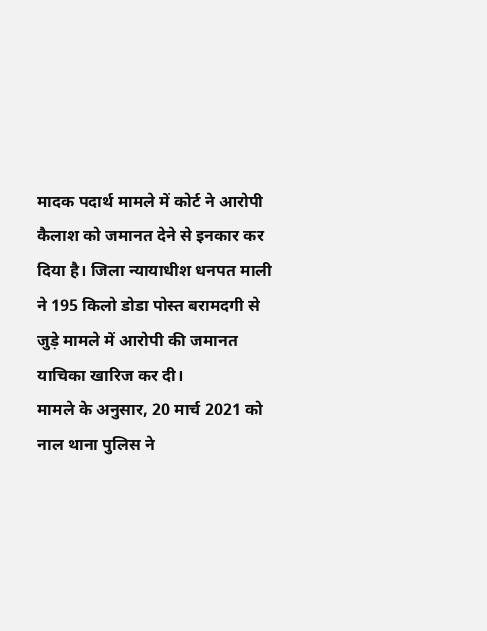मादक पदार्थ मामले में कोर्ट ने आरोपी कैलाश को जमानत देने से इनकार कर दिया है। जिला न्यायाधीश धनपत माली ने 195 किलो डोडा पोस्त बरामदगी से जुड़े मामले में आरोपी की जमानत याचिका खारिज कर दी।
मामले के अनुसार, 20 मार्च 2021 को नाल थाना पुलिस ने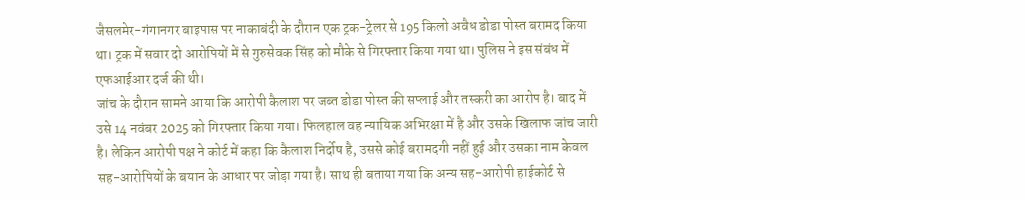जैसलमेर-गंगानगर बाइपास पर नाकाबंदी के दौरान एक ट्रक-ट्रेलर से 195 किलो अवैध डोडा पोस्त बरामद किया था। ट्रक में सवार दो आरोपियों में से गुरुसेवक सिंह को मौके से गिरफ्तार किया गया था। पुलिस ने इस संबंध में एफआईआर दर्ज की थी।
जांच के दौरान सामने आया कि आरोपी कैलाश पर जब्त डोडा पोस्त की सप्लाई और तस्करी का आरोप है। बाद में उसे 14 नवंबर 2025 को गिरफ्तार किया गया। फिलहाल वह न्यायिक अभिरक्षा में है और उसके खिलाफ जांच जारी है। लेकिन आरोपी पक्ष ने कोर्ट में कहा कि कैलाश निर्दोष है, उससे कोई बरामदगी नहीं हुई और उसका नाम केवल सह-आरोपियों के बयान के आधार पर जोड़ा गया है। साथ ही बताया गया कि अन्य सह-आरोपी हाईकोर्ट से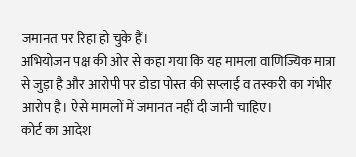जमानत पर रिहा हो चुके हैं।
अभियोजन पक्ष की ओर से कहा गया कि यह मामला वाणिज्यिक मात्रा से जुड़ा है और आरोपी पर डोडा पोस्त की सप्लाई व तस्करी का गंभीर आरोप है। ऐसे मामलों में जमानत नहीं दी जानी चाहिए।
कोर्ट का आदेश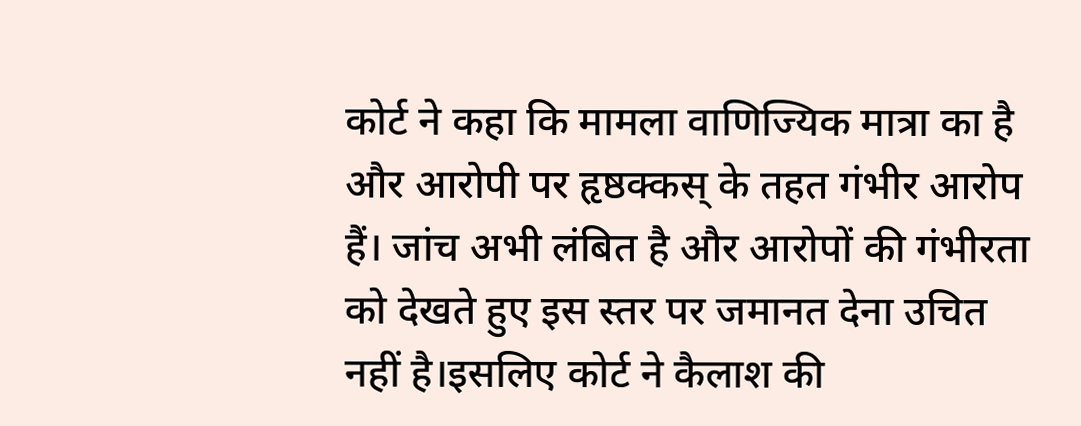कोर्ट ने कहा कि मामला वाणिज्यिक मात्रा का है और आरोपी पर हृष्ठक्कस् के तहत गंभीर आरोप हैं। जांच अभी लंबित है और आरोपों की गंभीरता को देखते हुए इस स्तर पर जमानत देना उचित नहीं है।इसलिए कोर्ट ने कैलाश की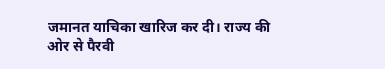जमानत याचिका खारिज कर दी। राज्य की ओर से पैरवी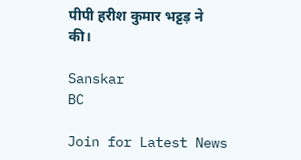पीपी हरीश कुमार भट्टड़ ने की।

Sanskar
BC

Join for Latest News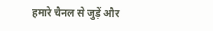हमारे चैनल से जुड़ें और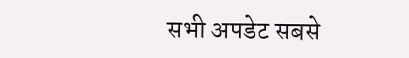सभी अपडेट सबसे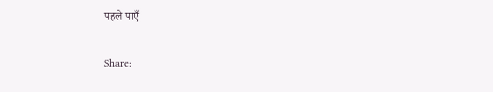पहले पाएँ

Share: